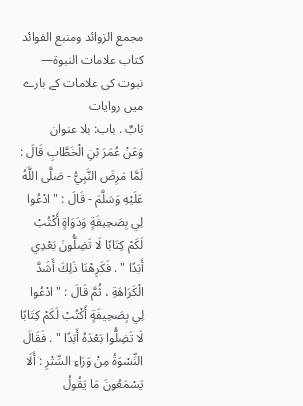مجمع الزوائد ومنبع الفوائد
كتاب علامات النبوة— نبوت کی علامات کے بارے میں روایات
بَابٌ . باب: بلا عنوان
وَعَنْ عُمَرَ بْنِ الْخَطَّابِ قَالَ : لَمَّا مَرِضَ النَّبِيُّ - صَلَّى اللَّهُ عَلَيْهِ وَسَلَّمَ - قَالَ : " ادْعُوا لِي بِصَحِيفَةٍ وَدَوَاةٍ أَكْتُبْ لَكَمْ كِتَابًا لَا تَضِلُّونَ بَعْدِي أَبَدًا " . فَكَرِهْنَا ذَلِكَ أَشَدَّ الْكَرَاهَةِ ، ثُمَّ قَالَ : " ادْعُوا لِي بِصَحِيفَةٍ أَكْتُبْ لَكَمْ كِتَابًا لَا تَضِلُّوا بَعْدَهُ أَبَدًا " . فَقَالَ النِّسْوَةُ مِنْ وَرَاءِ السِّتْرِ : أَلَا يَسْمَعُونَ مَا يَقُولُ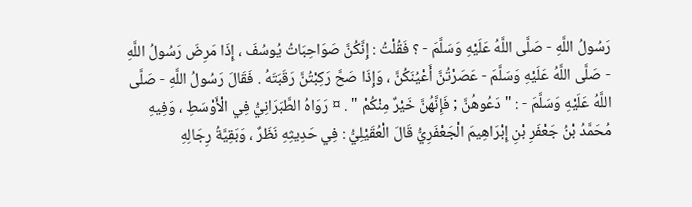رَسُولُ اللَّهِ - صَلَّى اللَّهُ عَلَيْهِ وَسَلَّمَ - ؟ فَقُلْتُ : إِنَّكُنَّ صَوَاحِبَاتُ يُوسُفَ ، إِذَا مَرِضَ رَسُولُ اللَّهِ - صَلَّى اللَّهُ عَلَيْهِ وَسَلَّمَ - عَصَرْتُنَّ أَعْيُنَكُنَّ ، وَإِذَا صَحَّ رَكِبْتُنَّ رَقَبَتَهُ . فَقَالَ رَسُولُ اللَّهِ - صَلَّى اللَّهُ عَلَيْهِ وَسَلَّمَ - : " دَعُوهُنَّ ; فَإِنَّهُنَّ خَيْرٌ مِنْكُمْ " . ¤ رَوَاهُ الطَّبَرَانِيُّ فِي الْأَوْسَطِ ، وَفِيهِ مُحَمَّدُ بْنُ جَعْفَرِ بْنِ إِبْرَاهِيمَ الْجَعْفَرِيُّ قَالَ الْعُقَيْلِيُّ : فِي حَدِيثِهِ نَظَرٌ ، وَبَقِيَّةُ رِجَالِهِ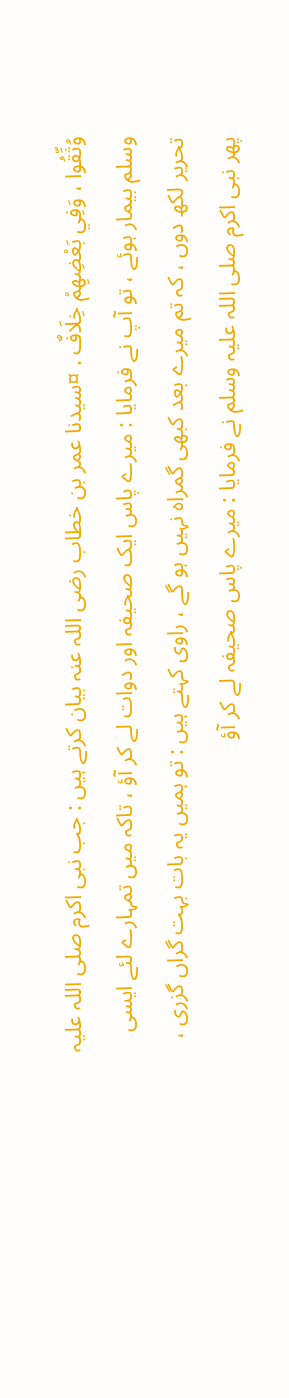وُثِّقُوا ، وَفِي بَعْضِهِمْ خِلَافٌ . ¤سیدنا عمر بن خطاب رضی اللہ عنہ بیان کرتے ہیں : جب نبی اکرم صلی اللہ علیہ وسلم بیمار ہوئے ، تو آپ نے فرمایا : میرے پاس ایک صحیفہ اور دوات لے کر آؤ ، تاکہ میں تمہارے لئے ایسی تحریر لکھ دوں ، کہ تم میرے بعد کبھی گمراہ نہیں ہو گے ، راوی کہتے ہیں : تو ہمیں یہ بات بہت گراں گزری ، پھر نبی اکرم صلی اللہ علیہ وسلم نے فرمایا : میرے پاس صحیفہ لے کر آؤ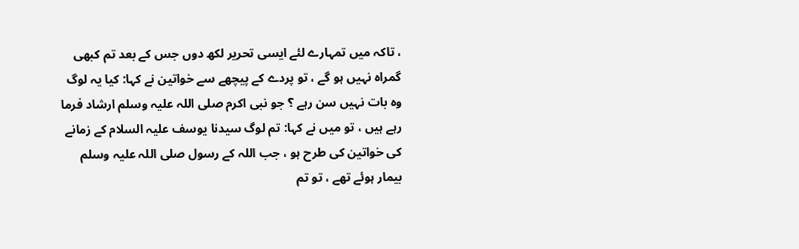، تاکہ میں تمہارے لئے ایسی تحریر لکھ دوں جس کے بعد تم کبھی گمراہ نہیں ہو گے ، تو پردے کے پیچھے سے خواتین نے کہا: کیا یہ لوگ وہ بات نہیں سن رہے ؟ جو نبی اکرم صلی اللہ علیہ وسلم ارشاد فرما رہے ہیں ، تو میں نے کہا: تم لوگ سیدنا یوسف علیہ السلام کے زمانے کی خواتین کی طرح ہو ، جب اللہ کے رسول صلی اللہ علیہ وسلم بیمار ہوئے تھے ، تو تم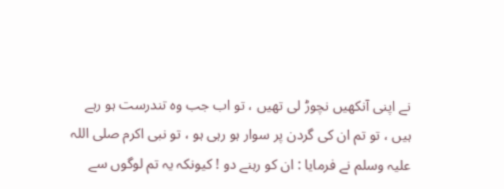نے اپنی آنکھیں نچوڑ لی تھیں ، تو اب جب وہ تندرست ہو رہے ہیں ، تو تم ان کی گردن پر سوار ہو رہی ہو ، تو نبی اکرم صلی اللہ علیہ وسلم نے فرمایا : ان کو رہنے دو ! کیونکہ یہ تم لوگوں سے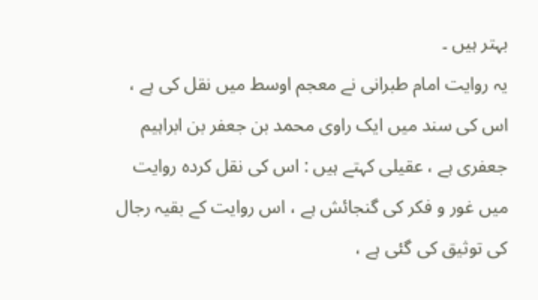بہتر ہیں ۔
یہ روایت امام طبرانی نے معجم اوسط میں نقل کی ہے ، اس کی سند میں ایک راوی محمد بن جعفر بن ابراہیم جعفری ہے ، عقیلی کہتے ہیں : اس کی نقل کردہ روایت میں غور و فکر کی گنجائش ہے ، اس روایت کے بقیہ رجال کی توثیق کی گئی ہے ،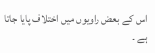اس کے بعض راویوں میں اختلاف پایا جاتا ہے ۔